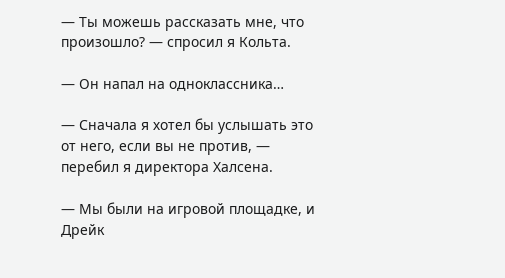— Ты можешь рассказать мне, что произошло? — спросил я Кольта.

— Он напал на одноклассника…

— Сначала я хотел бы услышать это от него, если вы не против, — перебил я директора Халсена.

— Мы были на игровой площадке, и Дрейк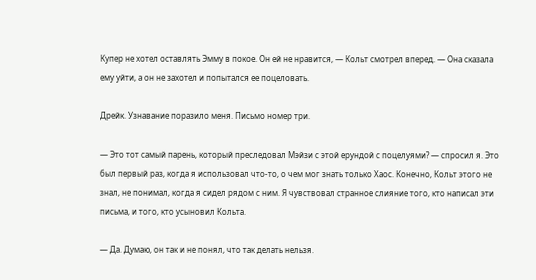Купер не хотел оставлять Эмму в покое. Он ей не нравится, — Кольт смотрел вперед. — Она сказала ему уйти, а он не захотел и попытался ее поцеловать.

Дрейк. Узнавание поразило меня. Письмо номер три.

— Это тот самый парень, который преследовал Мэйзи с этой ерундой с поцелуями? — спросил я. Это был первый раз, когда я использовал что-то, о чем мог знать только Хаос. Конечно, Кольт этого не знал, не понимал, когда я сидел рядом с ним. Я чувствовал странное слияние того, кто написал эти письма, и того, кто усыновил Кольта.

— Да. Думаю, он так и не понял, что так делать нельзя.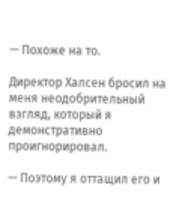— Похоже на то.

Директор Халсен бросил на меня неодобрительный взгляд, который я демонстративно проигнорировал.

— Поэтому я оттащил его и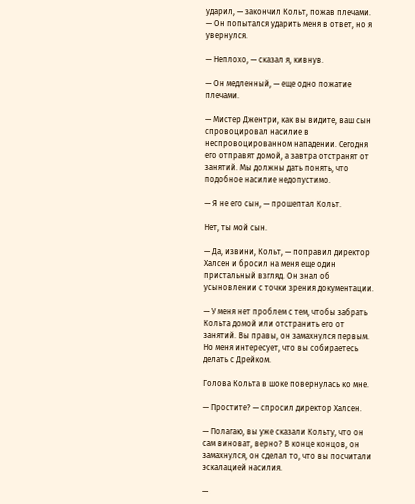ударил, — закончил Кольт, пожав плечами. — Он попытался ударить меня в ответ, но я увернулся.

— Неплохо, — сказал я, кивнув.

— Он медленный, — еще одно пожатие плечами.

— Мистер Джентри, как вы видите, ваш сын спровоцировал насилие в неспровоцированном нападении. Сегодня его отправят домой, а завтра отстранят от занятий. Мы должны дать понять, что подобное насилие недопустимо.

— Я не его сын, — прошептал Кольт.

Нет, ты мой сын.

— Да, извини, Кольт, — поправил директор Халсен и бросил на меня еще один пристальный взгляд. Он знал об усыновлении с точки зрения документации.

— У меня нет проблем с тем, чтобы забрать Кольта домой или отстранить его от занятий. Вы правы, он замахнулся первым. Но меня интересует, что вы собираетесь делать с Дрейком.

Голова Кольта в шоке повернулась ко мне.

— Простите? — спросил директор Халсен.

— Полагаю, вы уже сказали Кольту, что он сам виноват, верно? В конце концов, он замахнулся, он сделал то, что вы посчитали эскалацией насилия.

—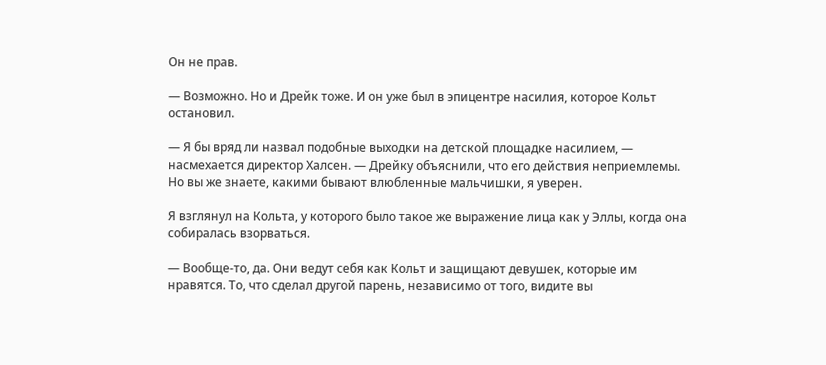Он не прав.

— Возможно. Но и Дрейк тоже. И он уже был в эпицентре насилия, которое Кольт остановил.

— Я бы вряд ли назвал подобные выходки на детской площадке насилием, — насмехается директор Халсен. — Дрейку объяснили, что его действия неприемлемы. Но вы же знаете, какими бывают влюбленные мальчишки, я уверен.

Я взглянул на Кольта, у которого было такое же выражение лица как у Эллы, когда она собиралась взорваться.

— Вообще-то, да. Они ведут себя как Кольт и защищают девушек, которые им нравятся. То, что сделал другой парень, независимо от того, видите вы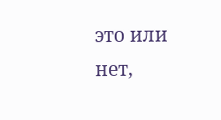это или нет,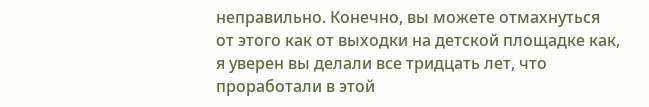неправильно. Конечно, вы можете отмахнуться от этого как от выходки на детской площадке как, я уверен вы делали все тридцать лет, что проработали в этой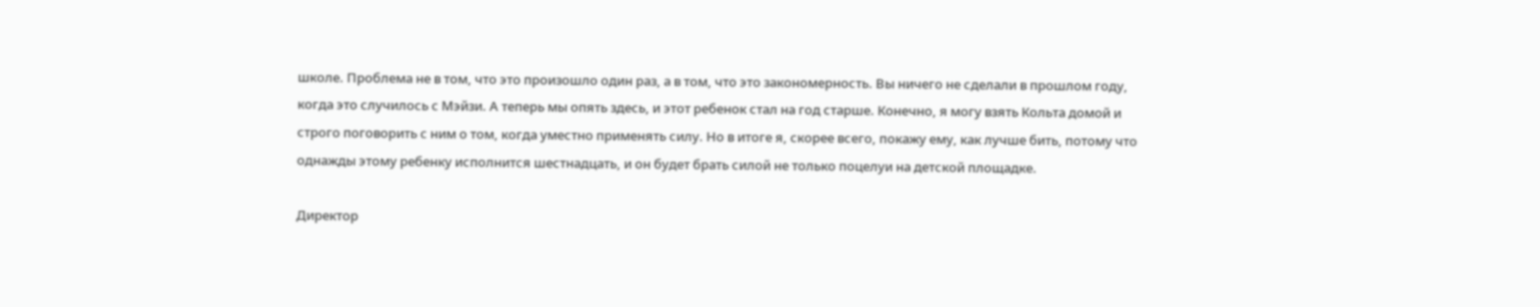школе. Проблема не в том, что это произошло один раз, а в том, что это закономерность. Вы ничего не сделали в прошлом году, когда это случилось с Мэйзи. А теперь мы опять здесь, и этот ребенок стал на год старше. Конечно, я могу взять Кольта домой и строго поговорить с ним о том, когда уместно применять силу. Но в итоге я, скорее всего, покажу ему, как лучше бить, потому что однажды этому ребенку исполнится шестнадцать, и он будет брать силой не только поцелуи на детской площадке.

Директор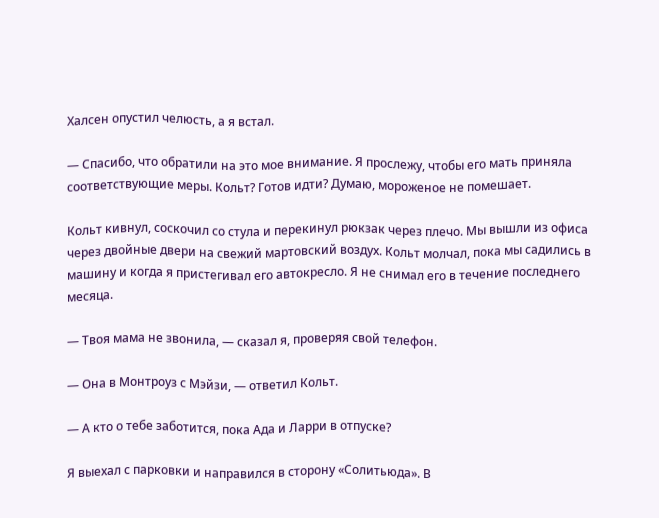Халсен опустил челюсть, а я встал.

— Спасибо, что обратили на это мое внимание. Я прослежу, чтобы его мать приняла соответствующие меры. Кольт? Готов идти? Думаю, мороженое не помешает.

Кольт кивнул, соскочил со стула и перекинул рюкзак через плечо. Мы вышли из офиса через двойные двери на свежий мартовский воздух. Кольт молчал, пока мы садились в машину и когда я пристегивал его автокресло. Я не снимал его в течение последнего месяца.

— Твоя мама не звонила, — сказал я, проверяя свой телефон.

— Она в Монтроуз с Мэйзи, — ответил Кольт.

— А кто о тебе заботится, пока Ада и Ларри в отпуске?

Я выехал с парковки и направился в сторону «Солитьюда». В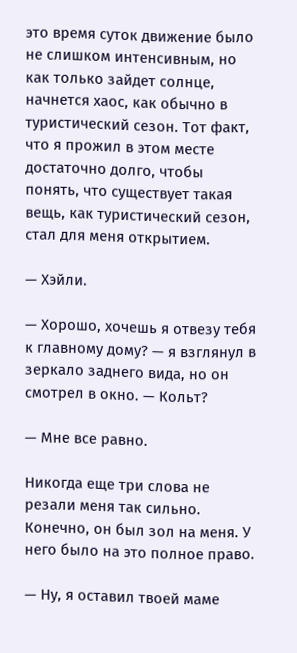это время суток движение было не слишком интенсивным, но как только зайдет солнце, начнется хаос, как обычно в туристический сезон. Тот факт, что я прожил в этом месте достаточно долго, чтобы понять, что существует такая вещь, как туристический сезон, стал для меня открытием.

— Хэйли.

— Хорошо, хочешь я отвезу тебя к главному дому? — я взглянул в зеркало заднего вида, но он смотрел в окно. — Кольт?

— Мне все равно.

Никогда еще три слова не резали меня так сильно. Конечно, он был зол на меня. У него было на это полное право.

— Ну, я оставил твоей маме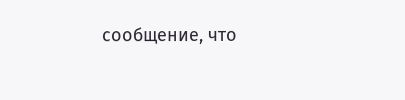сообщение, что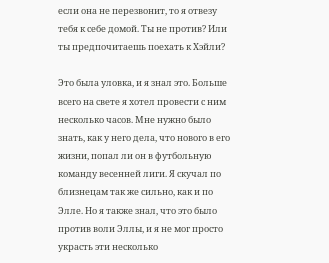если она не перезвонит, то я отвезу тебя к себе домой. Ты не против? Или ты предпочитаешь поехать к Хэйли?

Это была уловка, и я знал это. Больше всего на свете я хотел провести с ним несколько часов. Мне нужно было знать, как у него дела, что нового в его жизни, попал ли он в футбольную команду весенней лиги. Я скучал по близнецам так же сильно, как и по Элле. Но я также знал, что это было против воли Эллы, и я не мог просто украсть эти несколько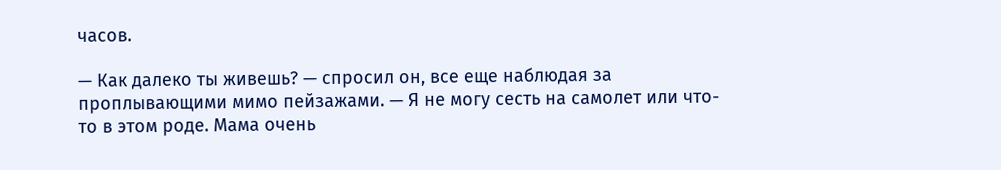часов.

— Как далеко ты живешь? — спросил он, все еще наблюдая за проплывающими мимо пейзажами. — Я не могу сесть на самолет или что-то в этом роде. Мама очень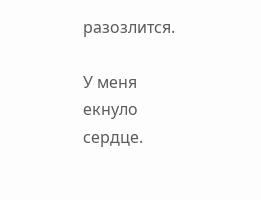разозлится.

У меня екнуло сердце.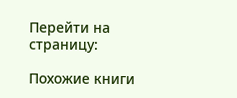Перейти на страницу:

Похожие книги